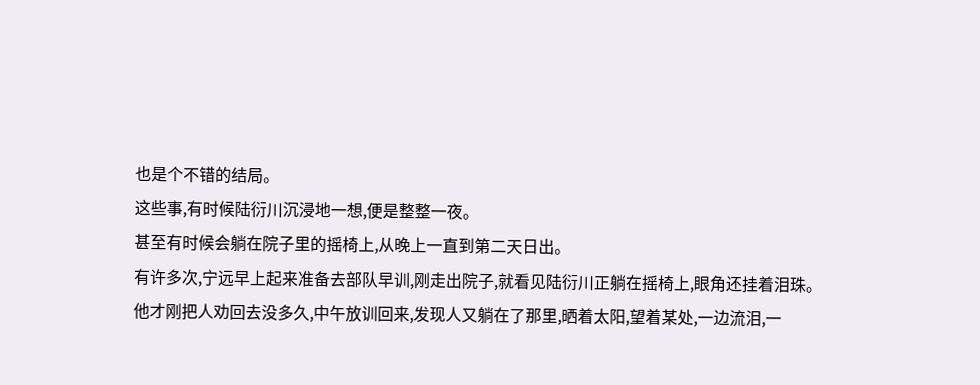也是个不错的结局。
这些事,有时候陆衍川沉浸地一想,便是整整一夜。
甚至有时候会躺在院子里的摇椅上,从晚上一直到第二天日出。
有许多次,宁远早上起来准备去部队早训,刚走出院子,就看见陆衍川正躺在摇椅上,眼角还挂着泪珠。
他才刚把人劝回去没多久,中午放训回来,发现人又躺在了那里,晒着太阳,望着某处,一边流泪,一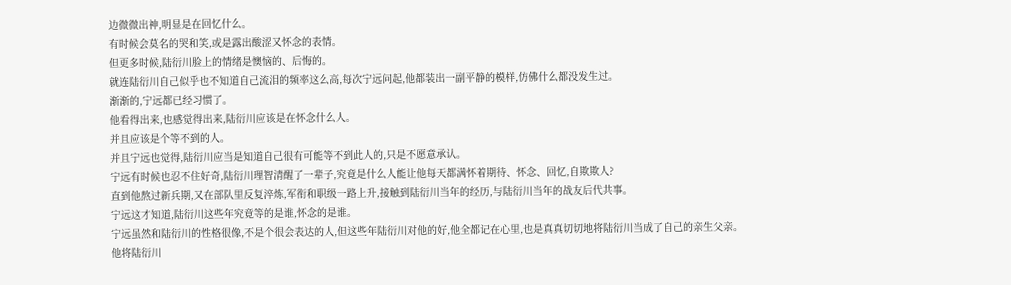边微微出神,明显是在回忆什么。
有时候会莫名的哭和笑,或是露出酸涩又怀念的表情。
但更多时候,陆衍川脸上的情绪是懊恼的、后悔的。
就连陆衍川自己似乎也不知道自己流泪的频率这么高,每次宁远问起,他都装出一副平静的模样,仿佛什么都没发生过。
渐渐的,宁远都已经习惯了。
他看得出来,也感觉得出来,陆衍川应该是在怀念什么人。
并且应该是个等不到的人。
并且宁远也觉得,陆衍川应当是知道自己很有可能等不到此人的,只是不愿意承认。
宁远有时候也忍不住好奇,陆衍川理智清醒了一辈子,究竟是什么人能让他每天都满怀着期待、怀念、回忆,自欺欺人?
直到他熬过新兵期,又在部队里反复淬炼,军衔和职级一路上升,接触到陆衍川当年的经历,与陆衍川当年的战友后代共事。
宁远这才知道,陆衍川这些年究竟等的是谁,怀念的是谁。
宁远虽然和陆衍川的性格很像,不是个很会表达的人,但这些年陆衍川对他的好,他全都记在心里,也是真真切切地将陆衍川当成了自己的亲生父亲。
他将陆衍川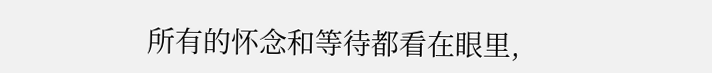所有的怀念和等待都看在眼里,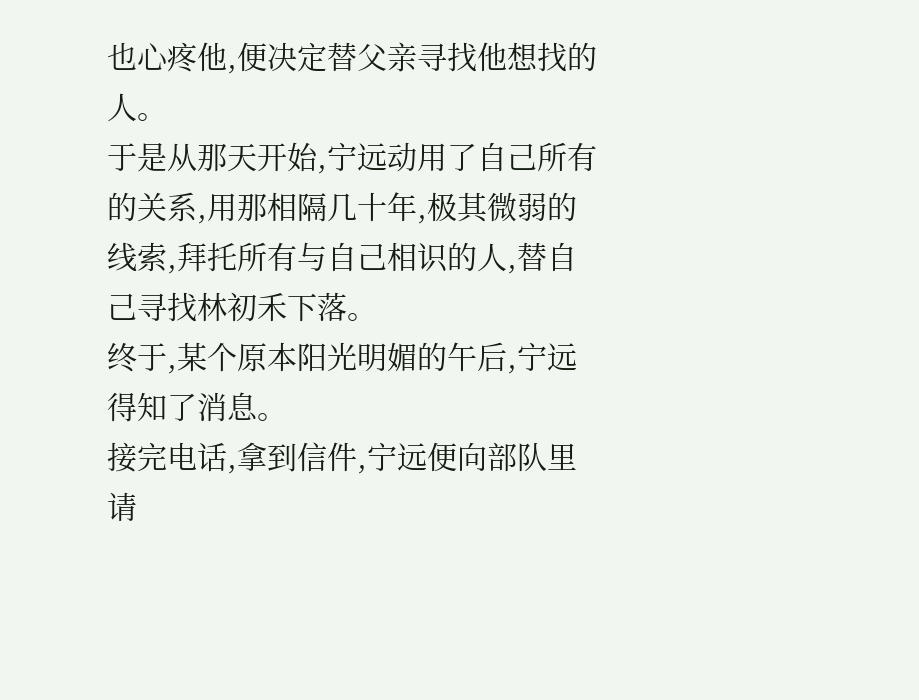也心疼他,便决定替父亲寻找他想找的人。
于是从那天开始,宁远动用了自己所有的关系,用那相隔几十年,极其微弱的线索,拜托所有与自己相识的人,替自己寻找林初禾下落。
终于,某个原本阳光明媚的午后,宁远得知了消息。
接完电话,拿到信件,宁远便向部队里请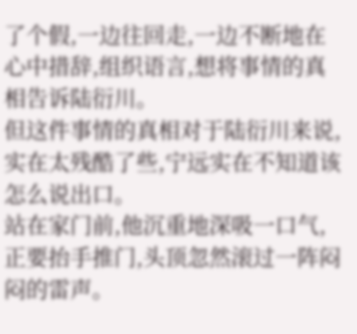了个假,一边往回走,一边不断地在心中措辞,组织语言,想将事情的真相告诉陆衍川。
但这件事情的真相对于陆衍川来说,实在太残酷了些,宁远实在不知道该怎么说出口。
站在家门前,他沉重地深吸一口气,正要抬手推门,头顶忽然滚过一阵闷闷的雷声。